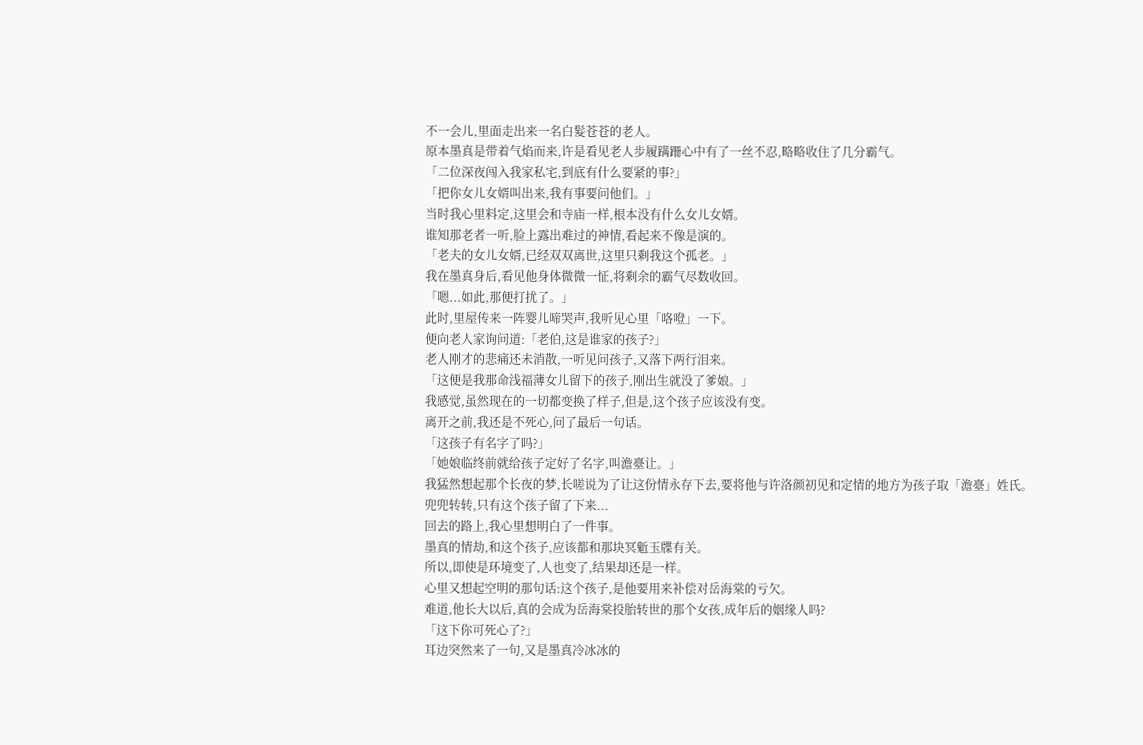不一会儿,里面走出来一名白髮苍苍的老人。
原本墨真是带着气焰而来,许是看见老人步履蹒跚心中有了一丝不忍,略略收住了几分霸气。
「二位深夜闯入我家私宅,到底有什么要紧的事?」
「把你女儿女婿叫出来,我有事要问他们。」
当时我心里料定,这里会和寺庙一样,根本没有什么女儿女婿。
谁知那老者一听,脸上露出难过的神情,看起来不像是演的。
「老夫的女儿女婿,已经双双离世,这里只剩我这个孤老。」
我在墨真身后,看见他身体微微一怔,将剩余的霸气尽数收回。
「嗯...如此,那便打扰了。」
此时,里屋传来一阵婴儿啼哭声,我听见心里「咯噔」一下。
便向老人家询问道:「老伯,这是谁家的孩子?」
老人刚才的悲痛还未消散,一听见问孩子,又落下两行泪来。
「这便是我那命浅福薄女儿留下的孩子,刚出生就没了爹娘。」
我感觉,虽然现在的一切都变换了样子,但是,这个孩子应该没有变。
离开之前,我还是不死心,问了最后一句话。
「这孩子有名字了吗?」
「她娘临终前就给孩子定好了名字,叫澹臺让。」
我猛然想起那个长夜的梦,长嗟说为了让这份情永存下去,要将他与许洛颜初见和定情的地方为孩子取「澹臺」姓氏。
兜兜转转,只有这个孩子留了下来...
回去的路上,我心里想明白了一件事。
墨真的情劫,和这个孩子,应该都和那块冥鬿玉牒有关。
所以,即使是环境变了,人也变了,结果却还是一样。
心里又想起空明的那句话:这个孩子,是他要用来补偿对岳海棠的亏欠。
难道,他长大以后,真的会成为岳海棠投胎转世的那个女孩,成年后的姻缘人吗?
「这下你可死心了?」
耳边突然来了一句,又是墨真冷冰冰的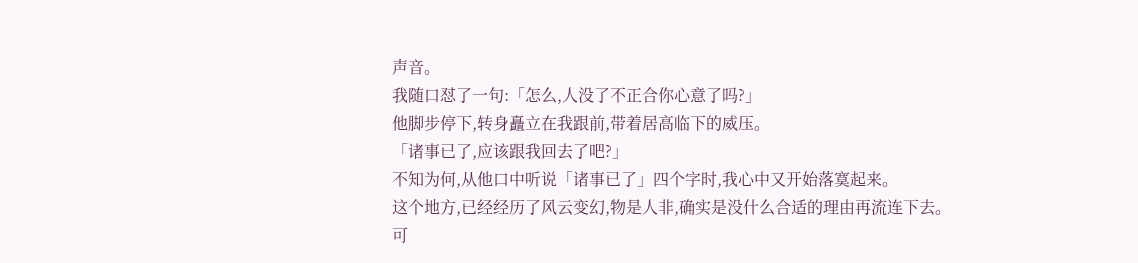声音。
我随口怼了一句:「怎么,人没了不正合你心意了吗?」
他脚步停下,转身矗立在我跟前,带着居高临下的威压。
「诸事已了,应该跟我回去了吧?」
不知为何,从他口中听说「诸事已了」四个字时,我心中又开始落寞起来。
这个地方,已经经历了风云变幻,物是人非,确实是没什么合适的理由再流连下去。
可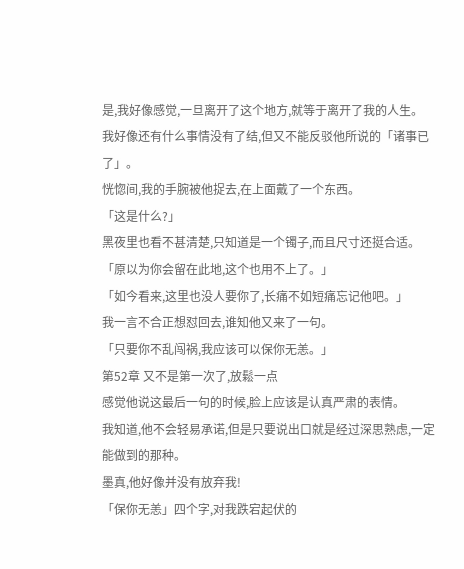是,我好像感觉,一旦离开了这个地方,就等于离开了我的人生。
我好像还有什么事情没有了结,但又不能反驳他所说的「诸事已了」。
恍惚间,我的手腕被他捉去,在上面戴了一个东西。
「这是什么?」
黑夜里也看不甚清楚,只知道是一个镯子,而且尺寸还挺合适。
「原以为你会留在此地,这个也用不上了。」
「如今看来,这里也没人要你了,长痛不如短痛忘记他吧。」
我一言不合正想怼回去,谁知他又来了一句。
「只要你不乱闯祸,我应该可以保你无恙。」
第52章 又不是第一次了,放鬆一点
感觉他说这最后一句的时候,脸上应该是认真严肃的表情。
我知道,他不会轻易承诺,但是只要说出口就是经过深思熟虑,一定能做到的那种。
墨真,他好像并没有放弃我!
「保你无恙」四个字,对我跌宕起伏的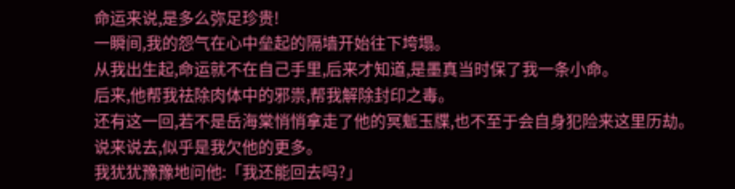命运来说,是多么弥足珍贵!
一瞬间,我的怨气在心中垒起的隔墙开始往下垮塌。
从我出生起,命运就不在自己手里,后来才知道,是墨真当时保了我一条小命。
后来,他帮我祛除肉体中的邪祟,帮我解除封印之毒。
还有这一回,若不是岳海棠悄悄拿走了他的冥鬿玉牒,也不至于会自身犯险来这里历劫。
说来说去,似乎是我欠他的更多。
我犹犹豫豫地问他:「我还能回去吗?」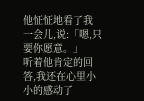他怔怔地看了我一会儿,说:「嗯,只要你愿意。」
听着他肯定的回答,我还在心里小小的感动了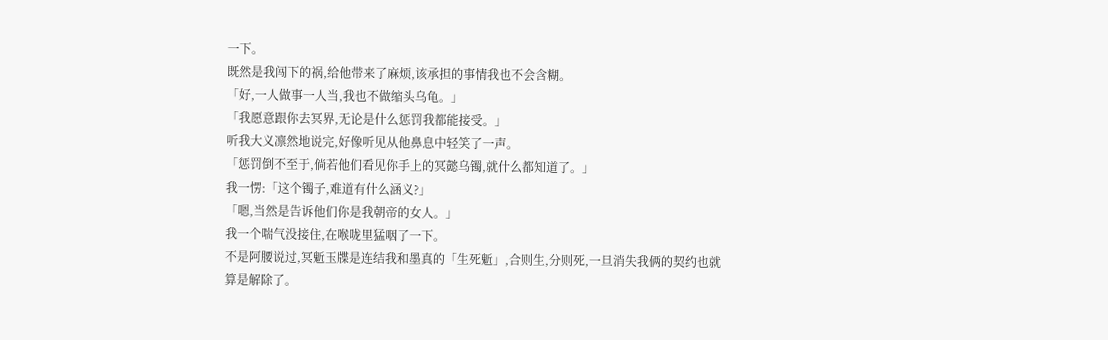一下。
既然是我闯下的祸,给他带来了麻烦,该承担的事情我也不会含糊。
「好,一人做事一人当,我也不做缩头乌龟。」
「我愿意跟你去冥界,无论是什么惩罚我都能接受。」
听我大义凛然地说完,好像听见从他鼻息中轻笑了一声。
「惩罚倒不至于,倘若他们看见你手上的冥懿乌镯,就什么都知道了。」
我一愣:「这个镯子,难道有什么涵义?」
「嗯,当然是告诉他们你是我朝帝的女人。」
我一个喘气没接住,在喉咙里猛咽了一下。
不是阿腰说过,冥鬿玉牒是连结我和墨真的「生死鬿」,合则生,分则死,一旦消失我俩的契约也就算是解除了。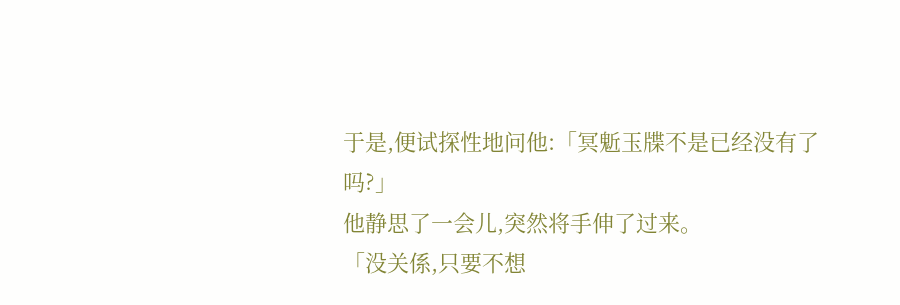于是,便试探性地问他:「冥鬿玉牒不是已经没有了吗?」
他静思了一会儿,突然将手伸了过来。
「没关係,只要不想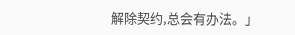解除契约,总会有办法。」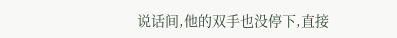说话间,他的双手也没停下,直接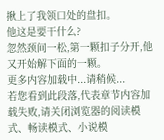揪上了我领口处的盘扣。
他这是要干什么?
忽然颈间一松,第一颗扣子分开,他又开始解下面的一颗。
更多内容加载中...请稍候...
若您看到此段落,代表章节内容加载失败,请关闭浏览器的阅读模式、畅读模式、小说模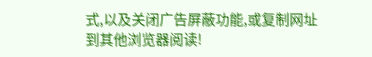式,以及关闭广告屏蔽功能,或复制网址到其他浏览器阅读!